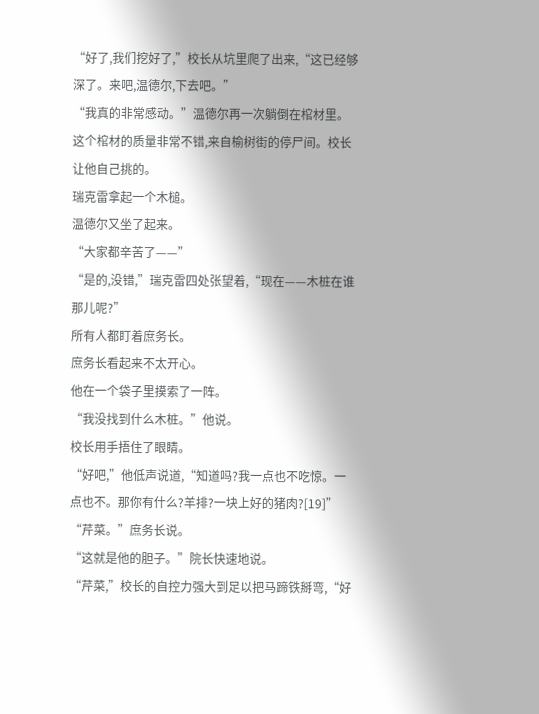“好了,我们挖好了,”校长从坑里爬了出来,“这已经够深了。来吧,温德尔,下去吧。”
“我真的非常感动。”温德尔再一次躺倒在棺材里。这个棺材的质量非常不错,来自榆树街的停尸间。校长让他自己挑的。
瑞克雷拿起一个木槌。
温德尔又坐了起来。
“大家都辛苦了——”
“是的,没错,”瑞克雷四处张望着,“现在——木桩在谁那儿呢?”
所有人都盯着庶务长。
庶务长看起来不太开心。
他在一个袋子里摸索了一阵。
“我没找到什么木桩。”他说。
校长用手捂住了眼睛。
“好吧,”他低声说道,“知道吗?我一点也不吃惊。一点也不。那你有什么?羊排?一块上好的猪肉?[19]”
“芹菜。”庶务长说。
“这就是他的胆子。”院长快速地说。
“芹菜,”校长的自控力强大到足以把马蹄铁掰弯,“好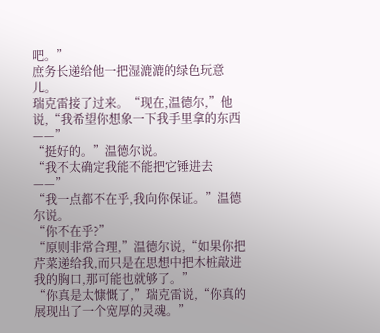吧。”
庶务长递给他一把湿漉漉的绿色玩意儿。
瑞克雷接了过来。“现在,温德尔,”他说,“我希望你想象一下我手里拿的东西——”
“挺好的。”温德尔说。
“我不太确定我能不能把它锤进去——”
“我一点都不在乎,我向你保证。”温德尔说。
“你不在乎?”
“原则非常合理,”温德尔说,“如果你把芹菜递给我,而只是在思想中把木桩敲进我的胸口,那可能也就够了。”
“你真是太慷慨了,”瑞克雷说,“你真的展现出了一个宽厚的灵魂。”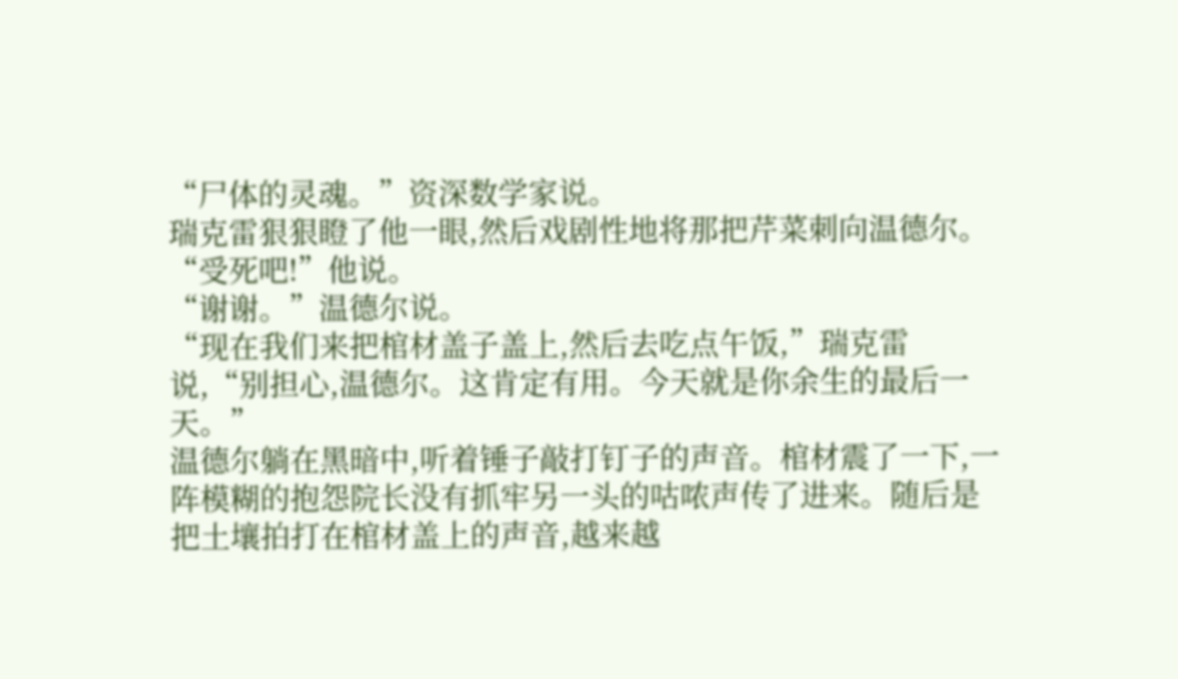“尸体的灵魂。”资深数学家说。
瑞克雷狠狠瞪了他一眼,然后戏剧性地将那把芹菜刺向温德尔。
“受死吧!”他说。
“谢谢。”温德尔说。
“现在我们来把棺材盖子盖上,然后去吃点午饭,”瑞克雷说,“别担心,温德尔。这肯定有用。今天就是你余生的最后一天。”
温德尔躺在黑暗中,听着锤子敲打钉子的声音。棺材震了一下,一阵模糊的抱怨院长没有抓牢另一头的咕哝声传了进来。随后是把土壤拍打在棺材盖上的声音,越来越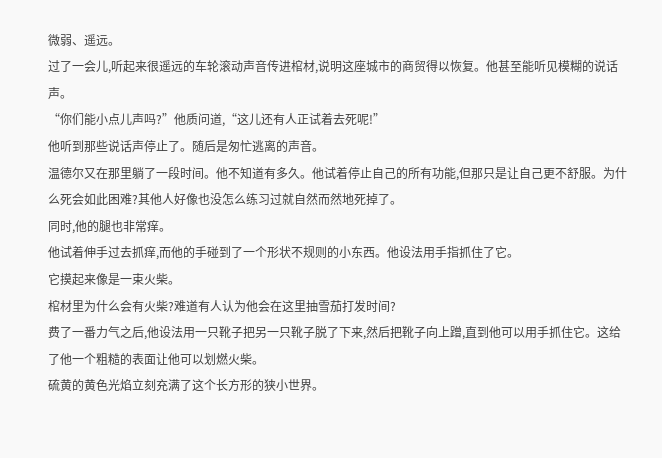微弱、遥远。
过了一会儿,听起来很遥远的车轮滚动声音传进棺材,说明这座城市的商贸得以恢复。他甚至能听见模糊的说话声。
“你们能小点儿声吗?”他质问道,“这儿还有人正试着去死呢!”
他听到那些说话声停止了。随后是匆忙逃离的声音。
温德尔又在那里躺了一段时间。他不知道有多久。他试着停止自己的所有功能,但那只是让自己更不舒服。为什么死会如此困难?其他人好像也没怎么练习过就自然而然地死掉了。
同时,他的腿也非常痒。
他试着伸手过去抓痒,而他的手碰到了一个形状不规则的小东西。他设法用手指抓住了它。
它摸起来像是一束火柴。
棺材里为什么会有火柴?难道有人认为他会在这里抽雪茄打发时间?
费了一番力气之后,他设法用一只靴子把另一只靴子脱了下来,然后把靴子向上蹭,直到他可以用手抓住它。这给了他一个粗糙的表面让他可以划燃火柴。
硫黄的黄色光焰立刻充满了这个长方形的狭小世界。